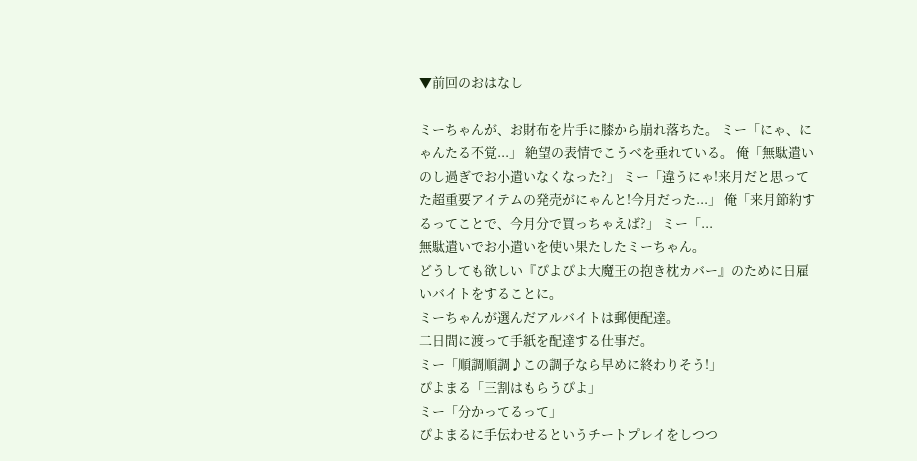▼前回のおはなし

ミーちゃんが、お財布を片手に膝から崩れ落ちた。 ミー「にゃ、にゃんたる不覚...」 絶望の表情でこうべを垂れている。 俺「無駄遣いのし過ぎでお小遣いなくなった?」 ミー「違うにゃ!来月だと思ってた超重要アイテムの発売がにゃんと!今月だった...」 俺「来月節約するってことで、今月分で買っちゃえば?」 ミー「...
無駄遣いでお小遣いを使い果たしたミーちゃん。
どうしても欲しい『ぴよぴよ大魔王の抱き枕カバー』のために日雇いバイトをすることに。
ミーちゃんが選んだアルバイトは郵便配達。
二日間に渡って手紙を配達する仕事だ。
ミー「順調順調♪この調子なら早めに終わりそう!」
ぴよまる「三割はもらうぴよ」
ミー「分かってるって」
ぴよまるに手伝わせるというチートプレイをしつつ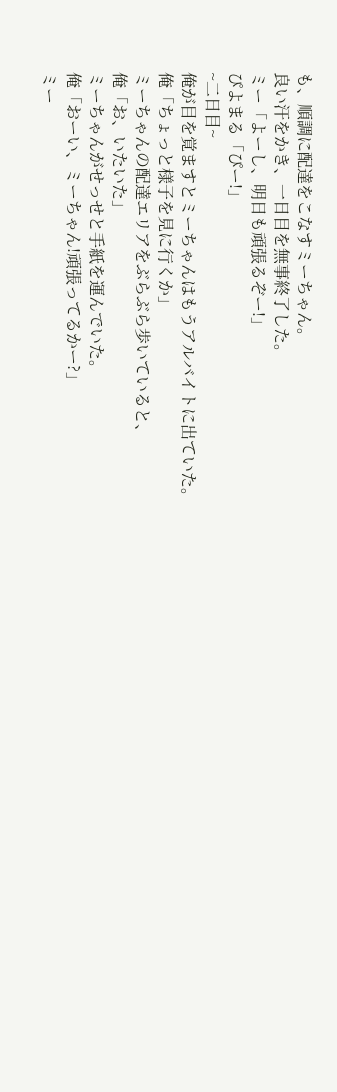も、順調に配達をこなすミーちゃん。
良い汗をかき、一日目を無事終了した。
ミー「よーし、明日も頑張るぞー!」
ぴよまる「ぴー!」
~二日目~
俺が目を覚ますとミーちゃんはもうアルバイトに出ていた。
俺「ちょっと様子を見に行くか」
ミーちゃんの配達エリアをぶらぶら歩いていると、
俺「お、いたいた」
ミーちゃんがせっせと手紙を運んでいた。
俺「おーい、ミーちゃん!頑張ってるかー?」
ミー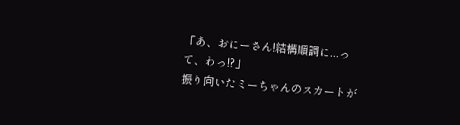「あ、おにーさん!結構順調に...って、わっ!?」
振り向いたミーちゃんのスカートが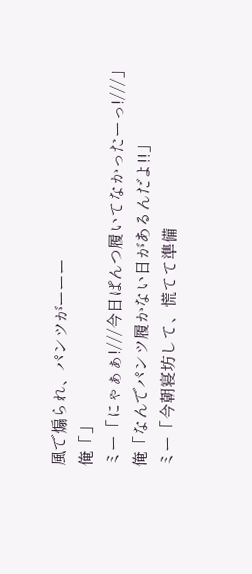風で煽られ、パンツがーーー
俺「」
ミー「にゃぁぁ!///今日ぱんつ履いてなかったーっ!///」
俺「なんでパンツ履かない日があるんだよ!!」
ミー「今朝寝坊して、慌てて準備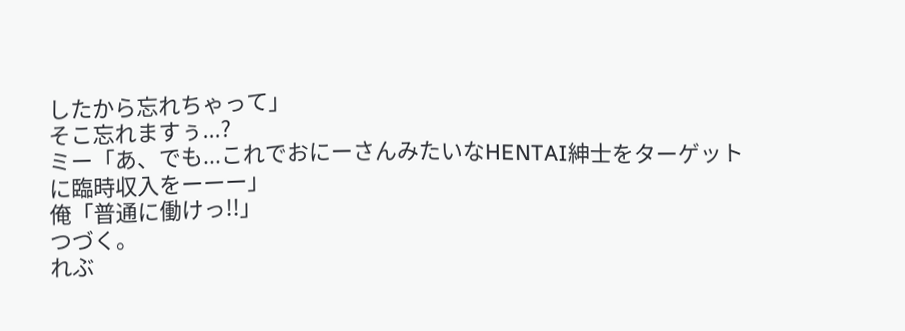したから忘れちゃって」
そこ忘れますぅ...?
ミー「あ、でも...これでおにーさんみたいなHENTAI紳士をターゲットに臨時収入をーーー」
俺「普通に働けっ!!」
つづく。
れぶ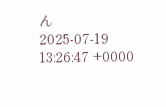ん
2025-07-19 13:26:47 +0000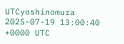UTCyoshinomura
2025-07-19 13:00:40 +0000 UTC